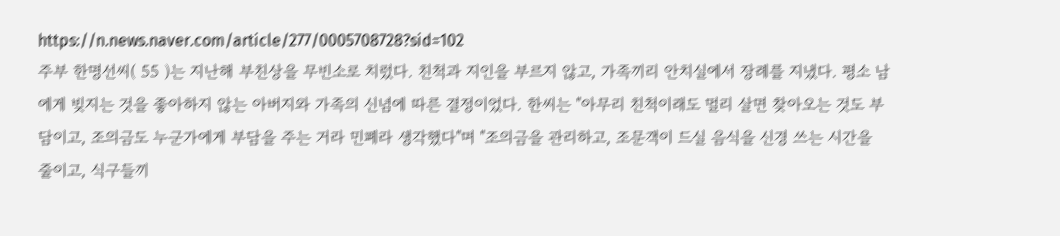https://n.news.naver.com/article/277/0005708728?sid=102
주부 한명선씨( 55 )는 지난해 부친상을 무빈소로 치렀다. 친척과 지인을 부르지 않고, 가족끼리 안치실에서 장례를 지냈다. 평소 남에게 빚지는 것을 좋아하지 않는 아버지와 가족의 신념에 따른 결정이었다. 한씨는 "아무리 친척이래도 멀리 살면 찾아오는 것도 부담이고, 조의금도 누군가에게 부담을 주는 거라 민폐라 생각했다"며 "조의금을 관리하고, 조문객이 드실 음식을 신경 쓰는 시간을 줄이고, 식구들끼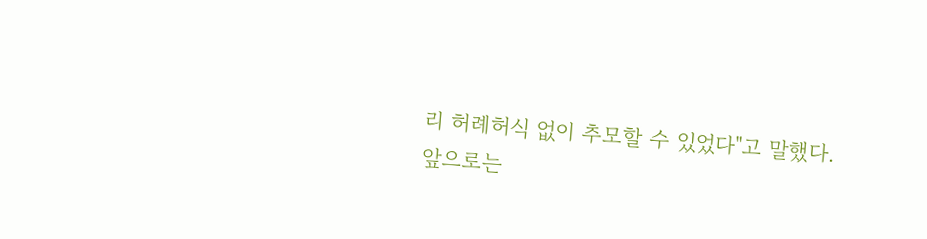리 허례허식 없이 추모할 수 있었다"고 말했다.
앞으로는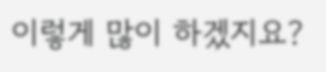이렇게 많이 하겠지요?